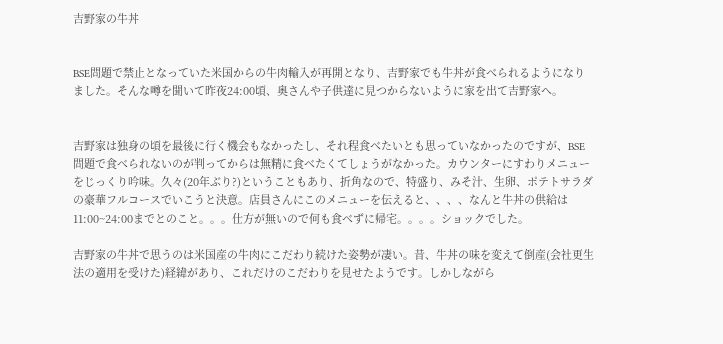吉野家の牛丼


BSE問題で禁止となっていた米国からの牛肉輸入が再開となり、吉野家でも牛丼が食べられるようになりました。そんな噂を聞いて昨夜24:00頃、奥さんや子供達に見つからないように家を出て吉野家へ。


吉野家は独身の頃を最後に行く機会もなかったし、それ程食べたいとも思っていなかったのですが、BSE問題で食べられないのが判ってからは無精に食べたくてしょうがなかった。カウンターにすわりメニューをじっくり吟味。久々(20年ぶり?)ということもあり、折角なので、特盛り、みそ汁、生卵、ポテトサラダの豪華フルコースでいこうと決意。店員さんにこのメニューを伝えると、、、、なんと牛丼の供給は11:00~24:00までとのこと。。。仕方が無いので何も食べずに帰宅。。。。ショックでした。

吉野家の牛丼で思うのは米国産の牛肉にこだわり続けた姿勢が凄い。昔、牛丼の味を変えて倒産(会社更生法の適用を受けた)経緯があり、これだけのこだわりを見せたようです。しかしながら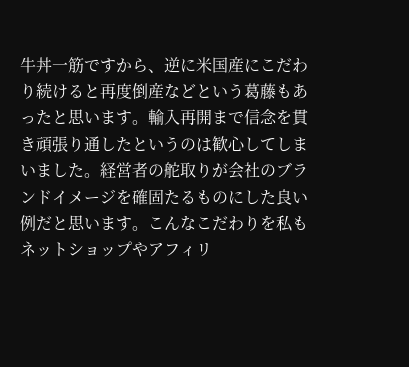牛丼一筋ですから、逆に米国産にこだわり続けると再度倒産などという葛藤もあったと思います。輸入再開まで信念を貫き頑張り通したというのは歓心してしまいました。経営者の舵取りが会社のブランドイメージを確固たるものにした良い例だと思います。こんなこだわりを私もネットショップやアフィリ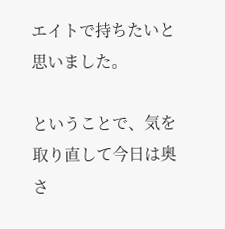エイトで持ちたいと思いました。

ということで、気を取り直して今日は奥さ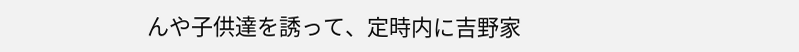んや子供達を誘って、定時内に吉野家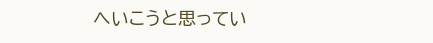へいこうと思ってい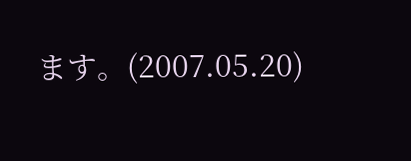ます。(2007.05.20)